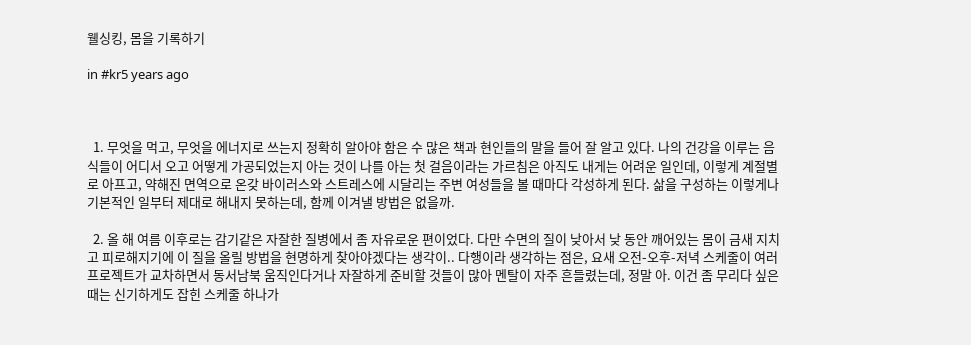웰싱킹, 몸을 기록하기

in #kr5 years ago



  1. 무엇을 먹고, 무엇을 에너지로 쓰는지 정확히 알아야 함은 수 많은 책과 현인들의 말을 들어 잘 알고 있다. 나의 건강을 이루는 음식들이 어디서 오고 어떻게 가공되었는지 아는 것이 나를 아는 첫 걸음이라는 가르침은 아직도 내게는 어려운 일인데, 이렇게 계절별로 아프고, 약해진 면역으로 온갖 바이러스와 스트레스에 시달리는 주변 여성들을 볼 때마다 각성하게 된다. 삶을 구성하는 이렇게나 기본적인 일부터 제대로 해내지 못하는데, 함께 이겨낼 방법은 없을까.

  2. 올 해 여름 이후로는 감기같은 자잘한 질병에서 좀 자유로운 편이었다. 다만 수면의 질이 낮아서 낮 동안 깨어있는 몸이 금새 지치고 피로해지기에 이 질을 올릴 방법을 현명하게 찾아야겠다는 생각이.. 다행이라 생각하는 점은, 요새 오전-오후-저녁 스케줄이 여러 프로젝트가 교차하면서 동서남북 움직인다거나 자잘하게 준비할 것들이 많아 멘탈이 자주 흔들렸는데, 정말 아. 이건 좀 무리다 싶은 때는 신기하게도 잡힌 스케줄 하나가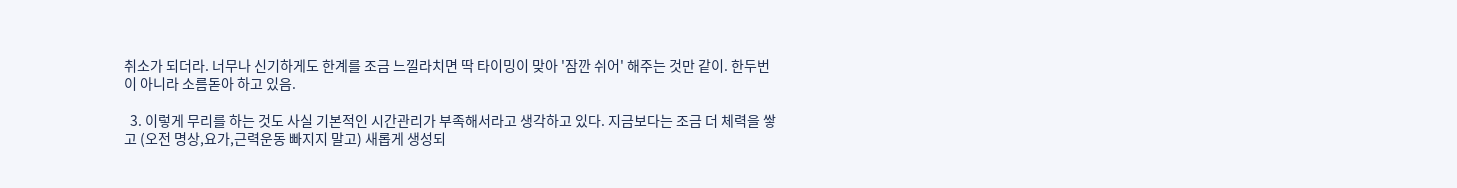취소가 되더라. 너무나 신기하게도 한계를 조금 느낄라치면 딱 타이밍이 맞아 '잠깐 쉬어' 해주는 것만 같이. 한두번이 아니라 소름돋아 하고 있음.

  3. 이렇게 무리를 하는 것도 사실 기본적인 시간관리가 부족해서라고 생각하고 있다. 지금보다는 조금 더 체력을 쌓고 (오전 명상,요가,근력운동 빠지지 말고) 새롭게 생성되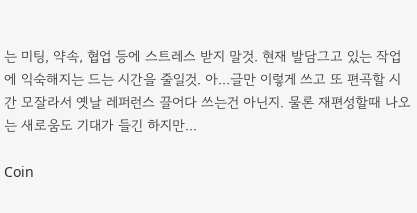는 미팅, 약속, 협업 등에 스트레스 받지 말것. 현재 발담그고 있는 작업에 익숙해지는 드는 시간을 줄일것. 아...글만 이렇게 쓰고 또 편곡할 시간 모잘라서 옛날 레퍼런스 끌어다 쓰는건 아닌지. 물론 재편성할때 나오는 새로움도 기대가 들긴 하지만...

Coin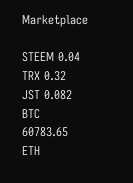Marketplace

STEEM 0.04
TRX 0.32
JST 0.082
BTC 60783.65
ETH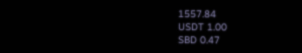1557.84
USDT 1.00
SBD 0.47